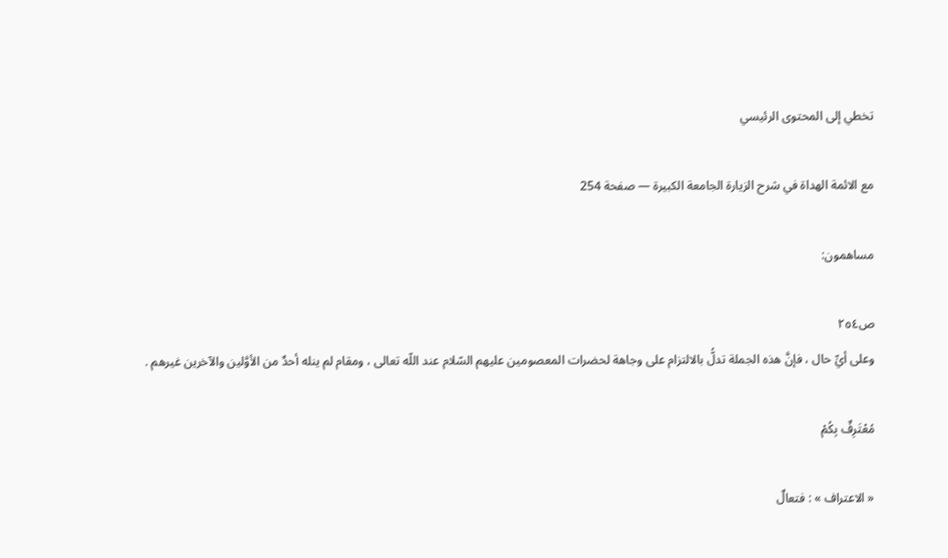تخطي إلى المحتوى الرئيسي

مع الائمة الهداة في شرح الزيارة الجامعة الكبيرة — صفحة 254

مساهمون:

ص٢٥٤
وعلى أيِّ حال ، فإنَّ هذه الجملة تدلُّ بالالتزام على وجاهة لحضرات المعصومين عليهم السّلام عند اللّه تعالى ، ومقام لم ينله أحدٌ من الأوَّلين والآخرين غيرهم .

مُعْتَرِفٌ بِكُمْ

« الاعتراف » : فتعالٌ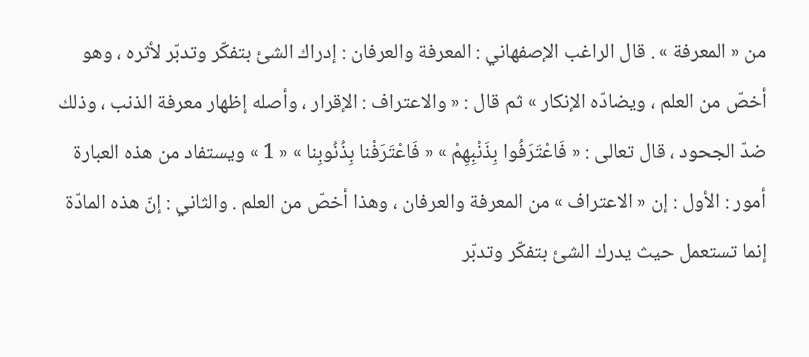من « المعرفة » . قال الراغب الإصفهاني : المعرفة والعرفان : إدراك الشئ بتفكّر وتدبّر لأثره ، وهو أخصّ من العلم ، ويضادّه الإنكار » ثم قال : « والاعتراف : الإقرار ، وأصله إظهار معرفة الذنب ، وذلك ضدّ الجحود ، قال تعالى : « فَاعْتَرَفُوا بِذَنْبِهِمْ » « فَاعْتَرَفْنا بِذُنُوبِنا » « 1 » ويستفاد من هذه العبارة أمور : الأول : إن « الاعتراف » من المعرفة والعرفان ، وهذا أخصّ من العلم . والثاني : إنّ هذه المادّة إنما تستعمل حيث يدرك الشئ بتفكّر وتدبّر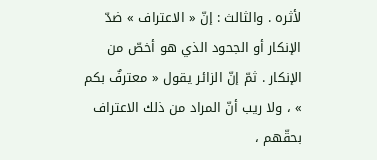لأثره . والثالث : إنّ « الاعتراف » ضدّ الإنكار أو الجحود الذي هو أخصّ من الإنكار . ثمّ إنّ الزائر يقول « معترفٌ بكم » ، ولا ريب أنّ المراد من ذلك الاعتراف بحقّهم ،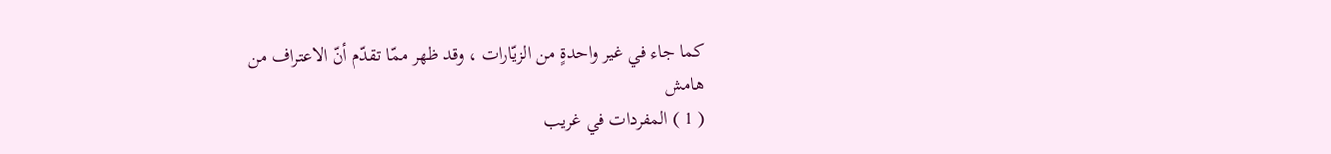كما جاء في غير واحدةٍ من الزيّارات ، وقد ظهر ممّا تقدّم أنّ الاعتراف من
هامش
( 1 ) المفردات في غريب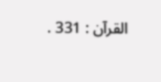القرآن : 331 .